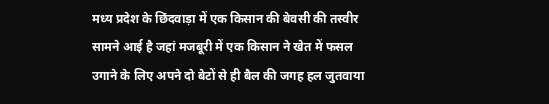मध्य प्रदेश के छिंदवाड़ा में एक किसान की बेवसी की तस्वीर सामने आई है जहां मजबूरी में एक किसान ने खेत में फसल उगाने के लिए अपने दो बेटों से ही बैल की जगह हल जुतवाया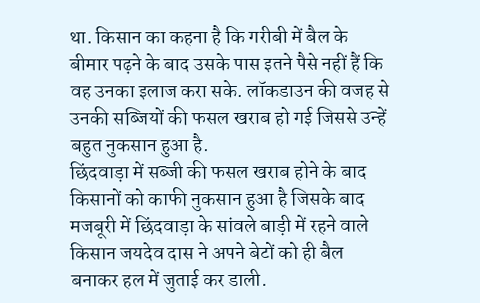था. किसान का कहना है कि गरीबी में बैल के बीमार पढ़ने के बाद उसके पास इतने पैसे नहीं हैं कि वह उनका इलाज करा सके. लॉकडाउन की वजह से उनकी सब्जियों की फसल खराब हो गई जिससे उन्हें बहुत नुकसान हुआ है.
छिंदवाड़ा में सब्जी की फसल खराब होने के बाद किसानों को काफी नुकसान हुआ है जिसके बाद मजबूरी में छिंदवाड़ा के सांवले बाड़ी में रहने वाले किसान जयदेव दास ने अपने बेटों को ही बैल बनाकर हल में जुताई कर डाली.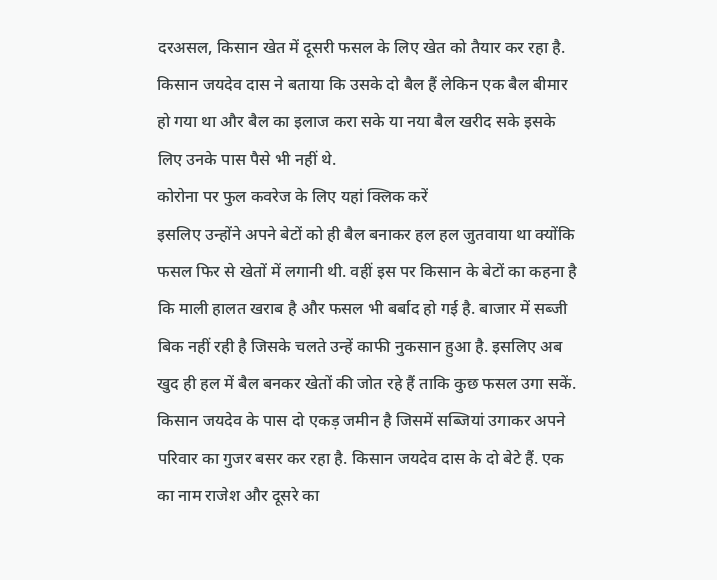दरअसल, किसान खेत में दूसरी फसल के लिए खेत को तैयार कर रहा है. किसान जयदेव दास ने बताया कि उसके दो बैल हैं लेकिन एक बैल बीमार हो गया था और बैल का इलाज करा सके या नया बैल खरीद सके इसके लिए उनके पास पैसे भी नहीं थे.
कोरोना पर फुल कवरेज के लिए यहां क्लिक करें
इसलिए उन्होंने अपने बेटों को ही बैल बनाकर हल हल जुतवाया था क्योंकि फसल फिर से खेतों में लगानी थी. वहीं इस पर किसान के बेटों का कहना है कि माली हालत खराब है और फसल भी बर्बाद हो गई है. बाजार में सब्जी बिक नहीं रही है जिसके चलते उन्हें काफी नुकसान हुआ है. इसलिए अब खुद ही हल में बैल बनकर खेतों की जोत रहे हैं ताकि कुछ फसल उगा सकें.
किसान जयदेव के पास दो एकड़ जमीन है जिसमें सब्जियां उगाकर अपने परिवार का गुजर बसर कर रहा है. किसान जयदेव दास के दो बेटे हैं. एक का नाम राजेश और दूसरे का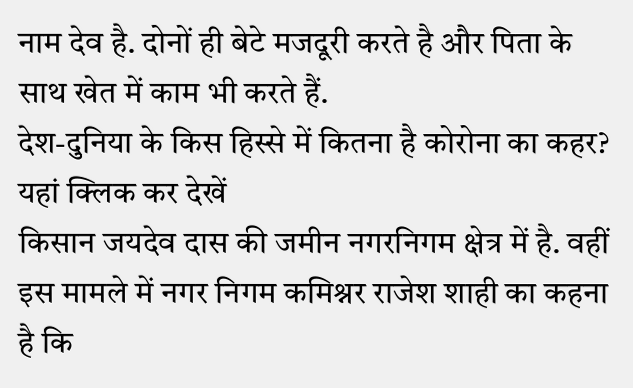नाम देव है. दोनों ही बेटे मजदूरी करते है और पिता के साथ खेत में काम भी करते हैं.
देश-दुनिया के किस हिस्से में कितना है कोरोना का कहर? यहां क्लिक कर देखें
किसान जयदेव दास की जमीन नगरनिगम क्षेत्र में है. वहीं इस मामले में नगर निगम कमिश्नर राजेश शाही का कहना है कि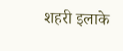शहरी इलाके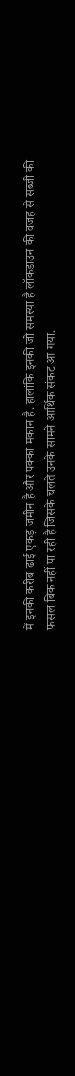में इनकी करीब ढाई एकड़ जमीन है और पक्का मकान है. हालांकि इनकी जो समस्या है लॉकडाउन की वजह से सब्जी की फसल बिक नहीं पा रही है जिसके चलते उनके सामने आर्थिक संकट आ गया.